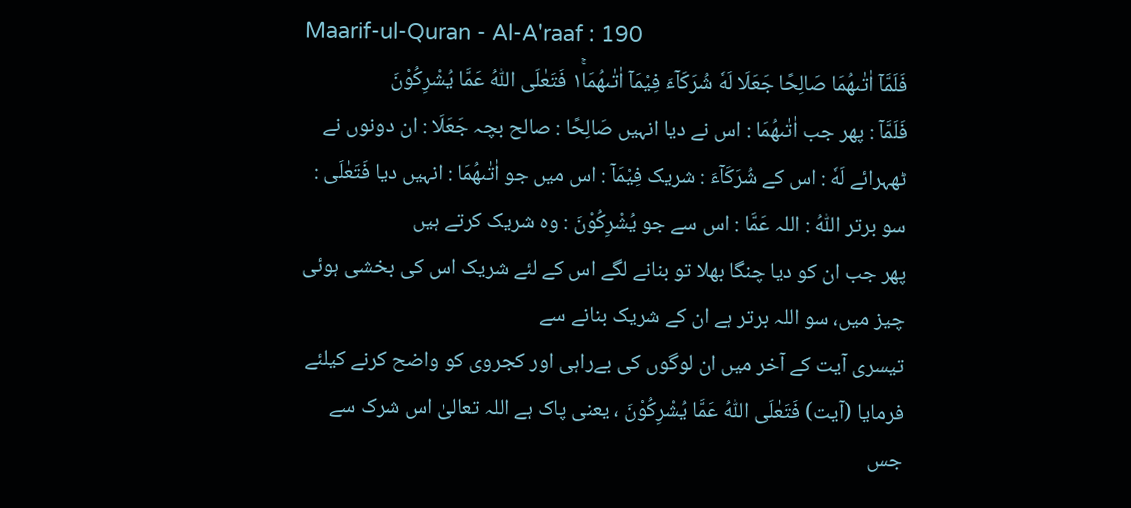Maarif-ul-Quran - Al-A'raaf : 190
فَلَمَّاۤ اٰتٰىهُمَا صَالِحًا جَعَلَا لَهٗ شُرَكَآءَ فِیْمَاۤ اٰتٰىهُمَا١ۚ فَتَعٰلَى اللّٰهُ عَمَّا یُشْرِكُوْنَ
فَلَمَّآ : پھر جب اٰتٰىهُمَا : اس نے دیا انہیں صَالِحًا : صالح بچہ جَعَلَا : ان دونوں نے ٹھہرائے لَهٗ : اس کے شُرَكَآءَ : شریک فِيْمَآ : اس میں جو اٰتٰىهُمَا : انہیں دیا فَتَعٰلَى : سو برتر اللّٰهُ : اللہ عَمَّا : اس سے جو يُشْرِكُوْنَ : وہ شریک کرتے ہیں
پھر جب ان کو دیا چنگا بھلا تو بنانے لگے اس کے لئے شریک اس کی بخشی ہوئی چیز میں، سو اللہ برتر ہے ان کے شریک بنانے سے
تیسری آیت کے آخر میں ان لوگوں کی بےراہی اور کجروی کو واضح کرنے کیلئے فرمایا (آیت) فَتَعٰلَى اللّٰهُ عَمَّا يُشْرِكُوْنَ ، یعنی پاک ہے اللہ تعالیٰ اس شرک سے جس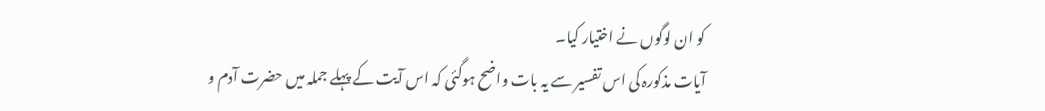کو ان لوگوں نے اختیار کیا۔
آیات مذکورہ کی اس تفسیر سے یہ بات واضح ہوگئی کہ اس آیت کے پہلے جملہ میں حضرت آدم و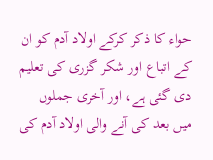حواء کا ذکر کرکے اولاد آدم کو ان کے اتباع اور شکر گزری کی تعلیم دی گئی ہے، اور آخری جملوں میں بعد کی آنے والی اولاد آدم کی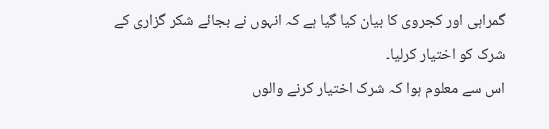گمراہی اور کجروی کا بیان کیا گیا ہے کہ انہوں نے بجائے شکر گزاری کے شرک کو اختیار کرلیا۔
اس سے معلوم ہوا کہ شرک اختیار کرنے والوں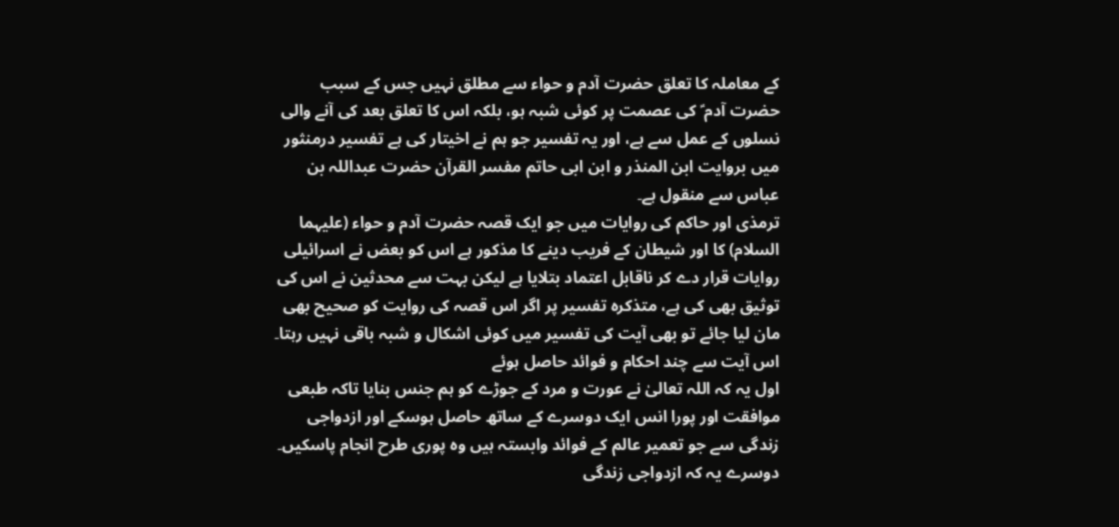کے معاملہ کا تعلق حضرت آدم و حواء سے مطلق نہیں جس کے سبب حضرت آدم ؑ کی عصمت پر کوئی شبہ ہو، بلکہ اس کا تعلق بعد کی آنے والی نسلوں کے عمل سے ہے، اور یہ تفسیر جو ہم نے اخیتار کی ہے تفسیر درمنثور میں بروایت ابن المنذر و ابن ابی حاتم مفسر القرآن حضرت عبداللہ بن عباس سے منقول ہے۔
ترمذی اور حاکم کی روایات میں جو ایک قصہ حضرت آدم و حواء (علیہما السلام) کا اور شیطان کے فریب دینے کا مذکور ہے اس کو بعض نے اسرائیلی روایات قرار دے کر ناقابل اعتماد بتلایا ہے لیکن بہت سے محدثین نے اس کی توثیق بھی کی ہے، متذکرہ تفسیر پر اگر اس قصہ کی روایت کو صحیح بھی مان لیا جائے تو بھی آیت کی تفسیر میں کوئی اشکال و شبہ باقی نہیں رہتا۔
اس آیت سے چند احکام و فوائد حاصل ہوئے
اول یہ کہ اللہ تعالیٰ نے عورت و مرد کے جوڑے کو ہم جنس بنایا تاکہ طبعی موافقت اور پورا انس ایک دوسرے کے ساتھ حاصل ہوسکے اور ازدواجی زندگی سے جو تعمیر عالم کے فوائد وابستہ ہیں وہ پوری طرح انجام پاسکیں۔
دوسرے یہ کہ ازدواجی زندگی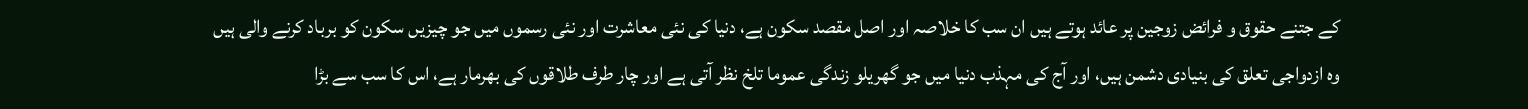کے جتنے حقوق و فرائض زوجین پر عائد ہوتے ہیں ان سب کا خلاصہ اور اصل مقصد سکون ہے، دنیا کی نئی معاشرت اور نئی رسموں میں جو چیزیں سکون کو برباد کرنے والی ہیں وہ ازدواجی تعلق کی بنیادی دشمن ہیں، اور آج کی مہذب دنیا میں جو گھریلو زندگی عموما تلخ نظر آتی ہے اور چار طرف طلاقوں کی بھرمار ہے، اس کا سب سے بڑا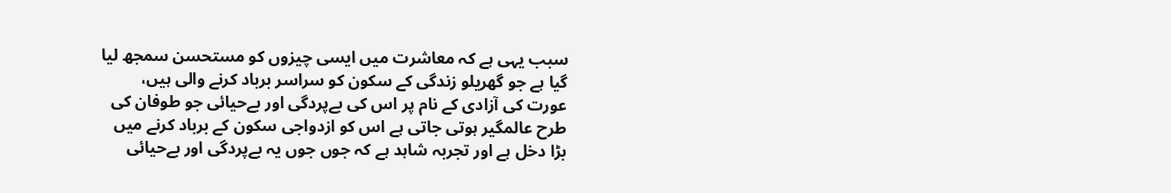سبب یہی ہے کہ معاشرت میں ایسی چیزوں کو مستحسن سمجھ لیا گیا ہے جو گھریلو زندگی کے سکون کو سراسر برباد کرنے والی ہیں، عورت کی آزادی کے نام پر اس کی بےپردگی اور بےحیائی جو طوفان کی طرح عالمگیر ہوتی جاتی ہے اس کو ازدواجی سکون کے برباد کرنے میں بڑا دخل ہے اور تجربہ شاہد ہے کہ جوں جوں یہ بےپردگی اور بےحیائی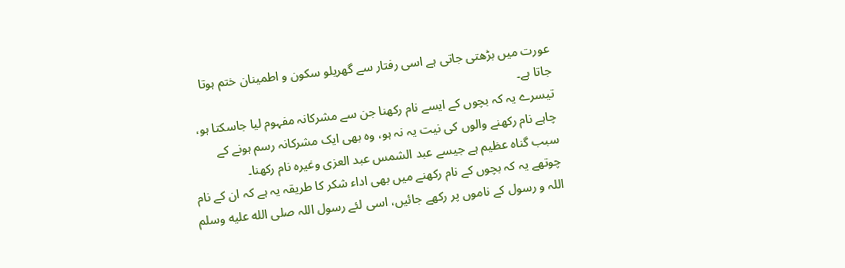عورت میں بڑھتی جاتی ہے اسی رفتار سے گھریلو سکون و اطمینان ختم ہوتا جاتا ہے۔
تیسرے یہ کہ بچوں کے ایسے نام رکھنا جن سے مشرکانہ مفہوم لیا جاسکتا ہو، چاہے نام رکھنے والوں کی نیت یہ نہ ہو، وہ بھی ایک مشرکانہ رسم ہونے کے سبب گناہ عظیم ہے جیسے عبد الشمس عبد العزی وغیرہ نام رکھنا۔
چوتھے یہ کہ بچوں کے نام رکھنے میں بھی اداء شکر کا طریقہ یہ ہے کہ ان کے نام اللہ و رسول کے ناموں پر رکھے جائیں، اسی لئے رسول اللہ صلى الله عليه وسلم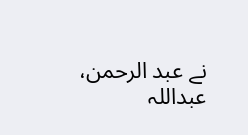نے عبد الرحمن، عبداللہ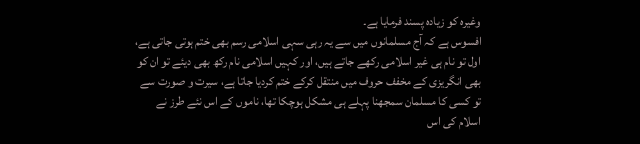وغیرہ کو زیادہ پسند فرمایا ہے۔
افسوس ہے کہ آج مسلمانوں میں سے یہ رہی سہی اسلامی رسم بھی ختم ہوتی جاتی ہے، اول تو نام ہی غیر اسلامی رکھے جاتے ہیں، اور کہیں اسلامی نام رکھ بھی دیئے تو ان کو بھی انگریزی کے مخفف حروف میں منتقل کرکے ختم کردیا جاتا ہے، سیرت و صورت سے تو کسی کا مسلمان سمجھنا پہلے ہی مشکل ہوچکا تھا، ناموں کے اس نئے طرز نے اسلام کی اس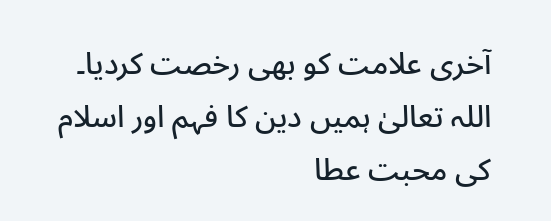آخری علامت کو بھی رخصت کردیا۔ اللہ تعالیٰ ہمیں دین کا فہم اور اسلام کی محبت عطا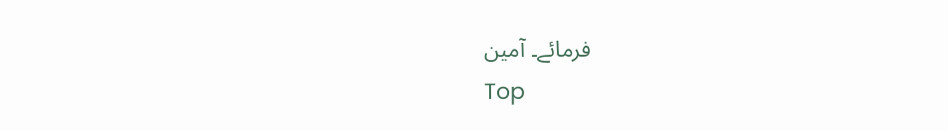فرمائے۔ آمین
Top